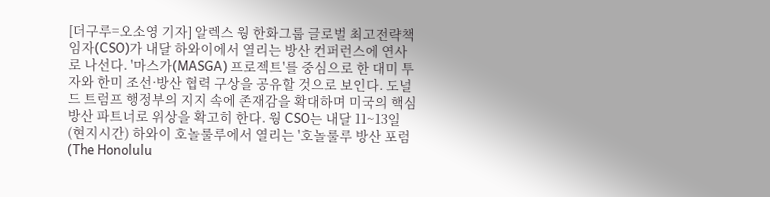[더구루=오소영 기자] 알렉스 웡 한화그룹 글로벌 최고전략책임자(CSO)가 내달 하와이에서 열리는 방산 컨퍼런스에 연사로 나선다. '마스가(MASGA) 프로젝트'를 중심으로 한 대미 투자와 한미 조선·방산 협력 구상을 공유할 것으로 보인다. 도널드 트럼프 행정부의 지지 속에 존재감을 확대하며 미국의 핵심 방산 파트너로 위상을 확고히 한다. 웡 CSO는 내달 11~13일(현지시간) 하와이 호놀룰루에서 열리는 '호놀룰루 방산 포럼(The Honolulu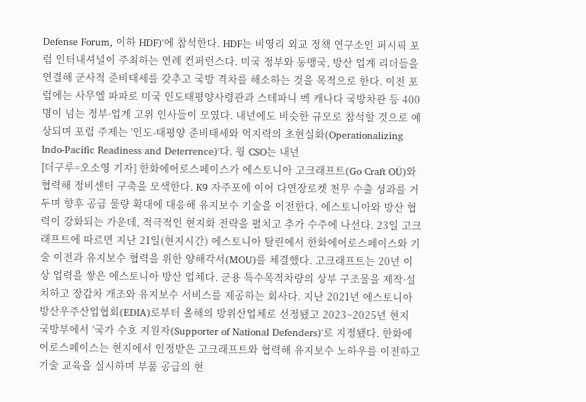Defense Forum, 이하 HDF)'에 참석한다. HDF는 비영리 외교 정책 연구소인 퍼시픽 포럼 인터내셔널이 주최하는 연례 컨퍼런스다. 미국 정부와 동맹국, 방산 업계 리더들을 연결해 군사적 준비태세를 갖추고 국방 격차를 해소하는 것을 목적으로 한다. 이전 포럼에는 사무엘 파파로 미국 인도태평양사령관과 스테파니 벡 캐나다 국방차관 등 400명이 넘는 정부·업계 고위 인사들이 모였다. 내년에도 비슷한 규모로 참석할 것으로 예상되며 포럼 주제는 '인도-태평양 준비태세와 억지력의 초현실화(Operationalizing Indo-Pacific Readiness and Deterrence)'다. 웡 CSO는 내년
[더구루=오소영 기자] 한화에어로스페이스가 에스토니아 고크래프트(Go Craft OÜ)와 협력해 정비센터 구축을 모색한다. K9 자주포에 이어 다연장로켓 천무 수출 성과를 거두며 향후 공급 물량 확대에 대응해 유지보수 기술을 이전한다. 에스토니아와 방산 협력이 강화되는 가운데, 적극적인 현지화 전략을 펼치고 추가 수주에 나선다. 23일 고크래프트에 따르면 지난 21일(현지시간) 에스토니아 탈린에서 한화에어로스페이스와 기술 이전과 유지보수 협력을 위한 양해각서(MOU)를 체결했다. 고크래프트는 20년 이상 업력을 쌓은 에스토니아 방산 업체다. 군용 특수목적차량의 상부 구조물을 제작·설치하고 장갑차 개조와 유지보수 서비스를 제공하는 회사다. 지난 2021년 에스토니아 방산우주산업협회(EDIA)로부터 올해의 방위산업체로 선정됐고 2023~2025년 현지 국방부에서 '국가 수호 지원자(Supporter of National Defenders)'로 지정됐다. 한화에어로스페이스는 현지에서 인정받은 고크래프트와 협력해 유지보수 노하우를 이전하고 기술 교육을 실시하며 부품 공급의 현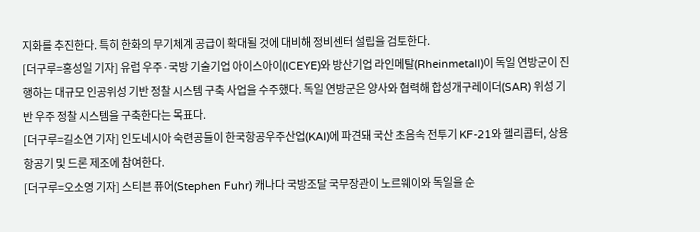지화를 추진한다. 특히 한화의 무기체계 공급이 확대될 것에 대비해 정비센터 설립을 검토한다.
[더구루=홍성일 기자] 유럽 우주·국방 기술기업 아이스아이(ICEYE)와 방산기업 라인메탈(Rheinmetall)이 독일 연방군이 진행하는 대규모 인공위성 기반 정찰 시스템 구축 사업을 수주했다. 독일 연방군은 양사와 협력해 합성개구레이더(SAR) 위성 기반 우주 정찰 시스템을 구축한다는 목표다.
[더구루=길소연 기자] 인도네시아 숙련공들이 한국항공우주산업(KAI)에 파견돼 국산 초음속 전투기 KF-21와 헬리콥터, 상용 항공기 및 드론 제조에 참여한다.
[더구루=오소영 기자] 스티븐 퓨어(Stephen Fuhr) 캐나다 국방조달 국무장관이 노르웨이와 독일을 순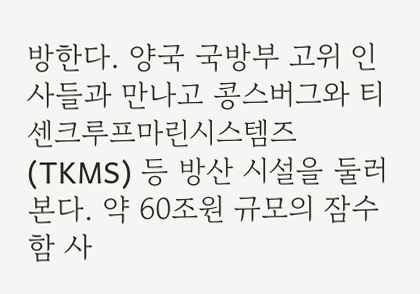방한다. 양국 국방부 고위 인사들과 만나고 콩스버그와 티센크루프마린시스템즈(TKMS) 등 방산 시설을 둘러본다. 약 60조원 규모의 잠수함 사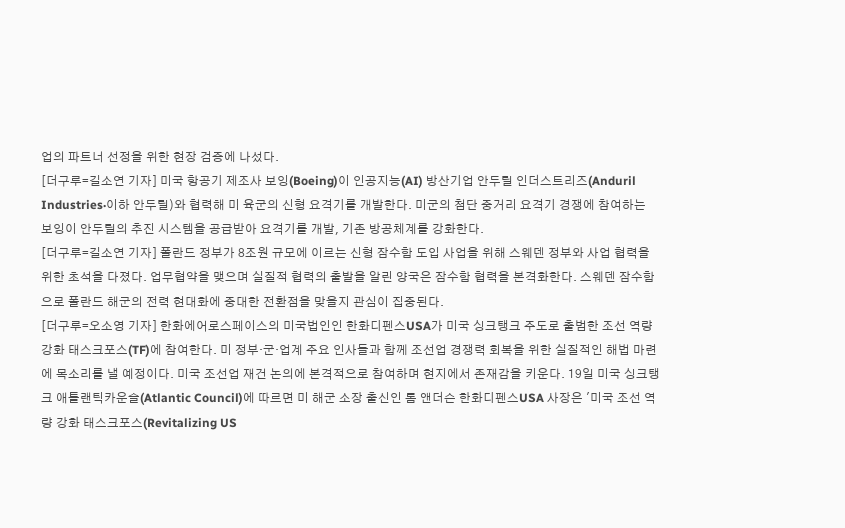업의 파트너 선정을 위한 현장 검증에 나섰다.
[더구루=길소연 기자] 미국 항공기 제조사 보잉(Boeing)이 인공지능(AI) 방산기업 안두릴 인더스트리즈(Anduril Industries·이하 안두릴)와 협력해 미 육군의 신형 요격기를 개발한다. 미군의 첨단 중거리 요격기 경쟁에 참여하는 보잉이 안두릴의 추진 시스템을 공급받아 요격기를 개발, 기존 방공체계를 강화한다.
[더구루=길소연 기자] 폴란드 정부가 8조원 규모에 이르는 신형 잠수함 도입 사업을 위해 스웨덴 정부와 사업 협력을 위한 초석을 다졌다. 업무협약을 맺으며 실질적 협력의 출발을 알린 양국은 잠수함 협력을 본격화한다. 스웨덴 잠수함으로 폴란드 해군의 전력 현대화에 중대한 전환점을 맞을지 관심이 집중된다.
[더구루=오소영 기자] 한화에어로스페이스의 미국법인인 한화디펜스USA가 미국 싱크탱크 주도로 출범한 조선 역량 강화 태스크포스(TF)에 참여한다. 미 정부·군·업계 주요 인사들과 함께 조선업 경쟁력 회복을 위한 실질적인 해법 마련에 목소리를 낼 예정이다. 미국 조선업 재건 논의에 본격적으로 참여하며 현지에서 존재감을 키운다. 19일 미국 싱크탱크 애틀랜틱카운슬(Atlantic Council)에 따르면 미 해군 소장 출신인 톰 앤더슨 한화디펜스USA 사장은 '미국 조선 역량 강화 태스크포스(Revitalizing US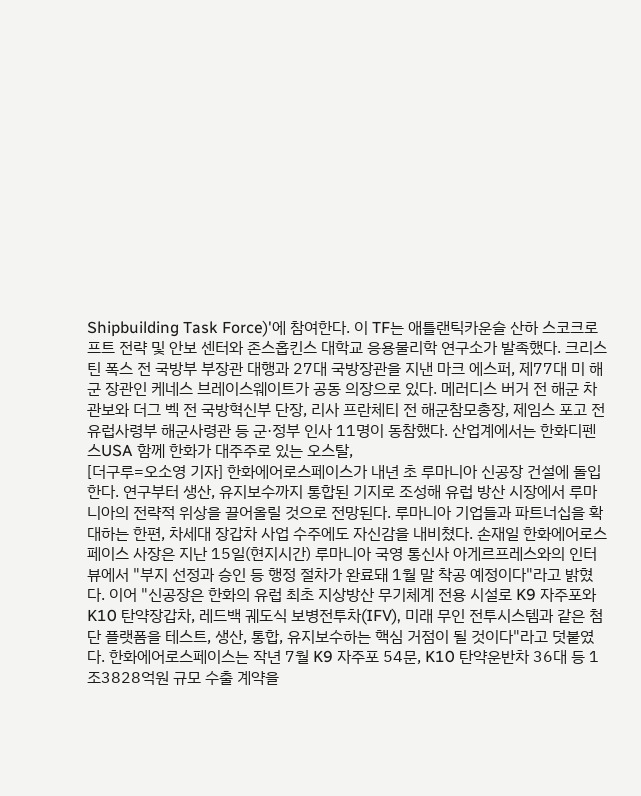Shipbuilding Task Force)'에 참여한다. 이 TF는 애틀랜틱카운슬 산하 스코크로프트 전략 및 안보 센터와 존스홉킨스 대학교 응용물리학 연구소가 발족했다. 크리스틴 폭스 전 국방부 부장관 대행과 27대 국방장관을 지낸 마크 에스퍼, 제77대 미 해군 장관인 케네스 브레이스웨이트가 공동 의장으로 있다. 메러디스 버거 전 해군 차관보와 더그 벡 전 국방혁신부 단장, 리사 프란체티 전 해군참모총장, 제임스 포고 전 유럽사령부 해군사령관 등 군·정부 인사 11명이 동참했다. 산업계에서는 한화디펜스USA 함께 한화가 대주주로 있는 오스탈,
[더구루=오소영 기자] 한화에어로스페이스가 내년 초 루마니아 신공장 건설에 돌입한다. 연구부터 생산, 유지보수까지 통합된 기지로 조성해 유럽 방산 시장에서 루마니아의 전략적 위상을 끌어올릴 것으로 전망된다. 루마니아 기업들과 파트너십을 확대하는 한편, 차세대 장갑차 사업 수주에도 자신감을 내비쳤다. 손재일 한화에어로스페이스 사장은 지난 15일(현지시간) 루마니아 국영 통신사 아게르프레스와의 인터뷰에서 "부지 선정과 승인 등 행정 절차가 완료돼 1월 말 착공 예정이다"라고 밝혔다. 이어 "신공장은 한화의 유럽 최초 지상방산 무기체계 전용 시설로 K9 자주포와 K10 탄약장갑차, 레드백 궤도식 보병전투차(IFV), 미래 무인 전투시스템과 같은 첨단 플랫폼을 테스트, 생산, 통합, 유지보수하는 핵심 거점이 될 것이다"라고 덧붙였다. 한화에어로스페이스는 작년 7월 K9 자주포 54문, K10 탄약운반차 36대 등 1조3828억원 규모 수출 계약을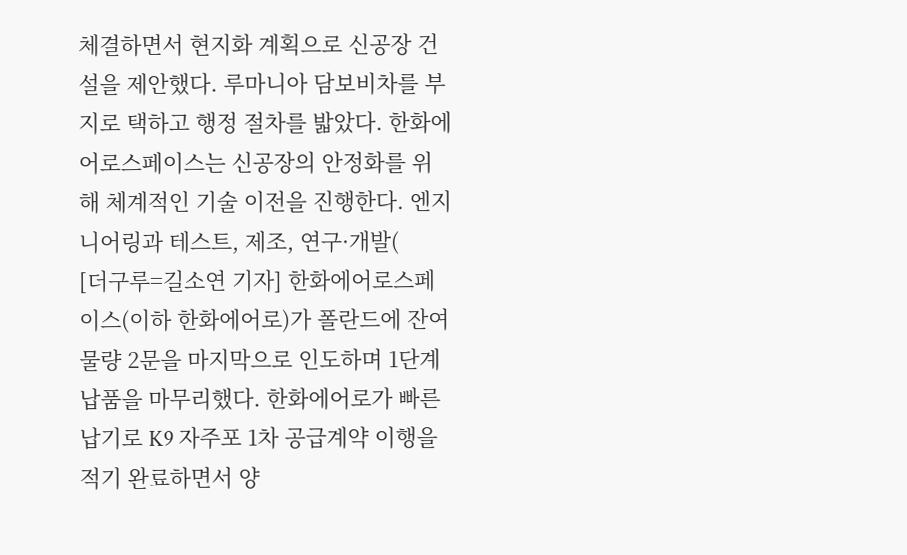체결하면서 현지화 계획으로 신공장 건설을 제안했다. 루마니아 담보비차를 부지로 택하고 행정 절차를 밟았다. 한화에어로스페이스는 신공장의 안정화를 위해 체계적인 기술 이전을 진행한다. 엔지니어링과 테스트, 제조, 연구·개발(
[더구루=길소연 기자] 한화에어로스페이스(이하 한화에어로)가 폴란드에 잔여물량 2문을 마지막으로 인도하며 1단계 납품을 마무리했다. 한화에어로가 빠른 납기로 K9 자주포 1차 공급계약 이행을 적기 완료하면서 양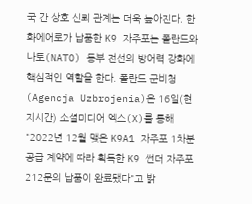국 간 상호 신뢰 관계는 더욱 높아진다. 한화에어로가 납품한 K9 자주포는 폴란드와 나토(NATO) 동부 전선의 방어력 강화에 핵심적인 역할을 한다. 폴란드 군비청(Agencja Uzbrojenia)은 16일(현지시간) 소셜미디어 엑스(X)를 통해 "2022년 12월 맺은 K9A1 자주포 1차분 공급 계약에 따라 획득한 K9 썬더 자주포 212문의 납품이 완료됐다"고 밝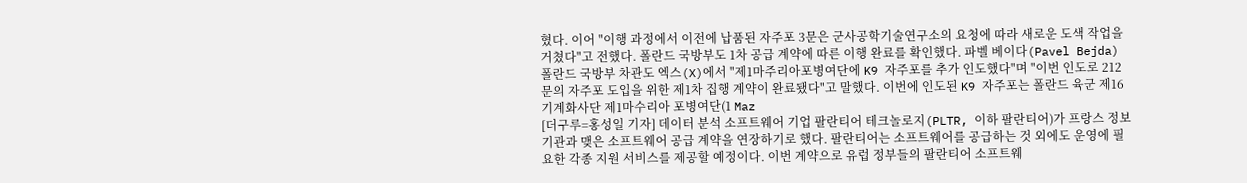혔다. 이어 "이행 과정에서 이전에 납품된 자주포 3문은 군사공학기술연구소의 요청에 따라 새로운 도색 작업을 거쳤다"고 전했다. 폴란드 국방부도 1차 공급 계약에 따른 이행 완료를 확인했다. 파벨 베이다(Pavel Bejda) 폴란드 국방부 차관도 엑스(X)에서 "제1마주리아포병여단에 K9 자주포를 추가 인도했다"며 "이번 인도로 212문의 자주포 도입을 위한 제1차 집행 계약이 완료됐다"고 말했다. 이번에 인도된 K9 자주포는 폴란드 육군 제16기계화사단 제1마수리아 포병여단(1 Maz
[더구루=홍성일 기자] 데이터 분석 소프트웨어 기업 팔란티어 테크놀로지(PLTR, 이하 팔란티어)가 프랑스 정보기관과 맺은 소프트웨어 공급 계약을 연장하기로 했다. 팔란티어는 소프트웨어를 공급하는 것 외에도 운영에 필요한 각종 지원 서비스를 제공할 예정이다. 이번 계약으로 유럽 정부들의 팔란티어 소프트웨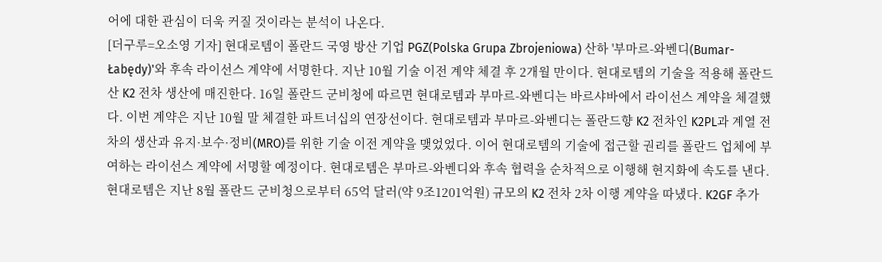어에 대한 관심이 더욱 커질 것이라는 분석이 나온다.
[더구루=오소영 기자] 현대로템이 폴란드 국영 방산 기업 PGZ(Polska Grupa Zbrojeniowa) 산하 '부마르-와벤디(Bumar-Łabędy)'와 후속 라이선스 계약에 서명한다. 지난 10월 기술 이전 계약 체결 후 2개월 만이다. 현대로템의 기술을 적용해 폴란드산 K2 전차 생산에 매진한다. 16일 폴란드 군비청에 따르면 현대로템과 부마르-와벤디는 바르샤바에서 라이선스 계약을 체결했다. 이번 계약은 지난 10월 말 체결한 파트너십의 연장선이다. 현대로템과 부마르-와벤디는 폴란드향 K2 전차인 K2PL과 계열 전차의 생산과 유지·보수·정비(MRO)를 위한 기술 이전 계약을 맺었었다. 이어 현대로템의 기술에 접근할 권리를 폴란드 업체에 부여하는 라이선스 계약에 서명할 예정이다. 현대로템은 부마르-와벤디와 후속 협력을 순차적으로 이행해 현지화에 속도를 낸다. 현대로템은 지난 8월 폴란드 군비청으로부터 65억 달러(약 9조1201억원) 규모의 K2 전차 2차 이행 계약을 따냈다. K2GF 추가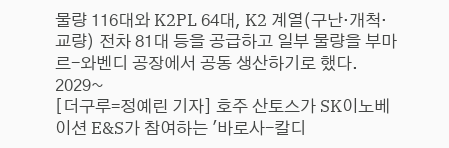물량 116대와 K2PL 64대, K2 계열(구난·개척·교량) 전차 81대 등을 공급하고 일부 물량을 부마르-와벤디 공장에서 공동 생산하기로 했다. 2029~
[더구루=정예린 기자] 호주 산토스가 SK이노베이션 E&S가 참여하는 '바로사-칼디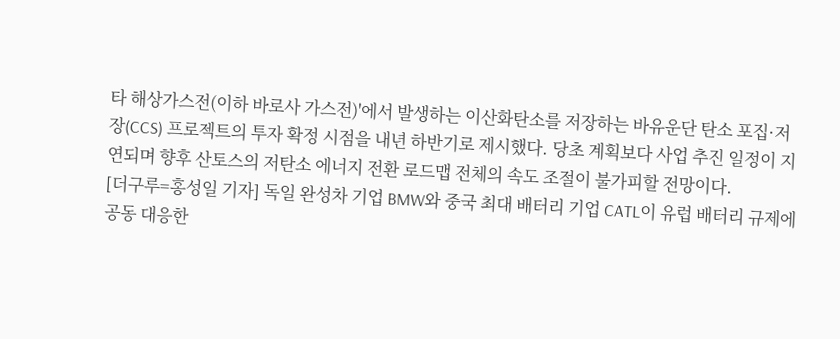타 해상가스전(이하 바로사 가스전)'에서 발생하는 이산화탄소를 저장하는 바유운단 탄소 포집·저장(CCS) 프로젝트의 투자 확정 시점을 내년 하반기로 제시했다. 당초 계획보다 사업 추진 일정이 지연되며 향후 산토스의 저탄소 에너지 전환 로드맵 전체의 속도 조절이 불가피할 전망이다.
[더구루=홍성일 기자] 독일 완성차 기업 BMW와 중국 최대 배터리 기업 CATL이 유럽 배터리 규제에 공동 대응한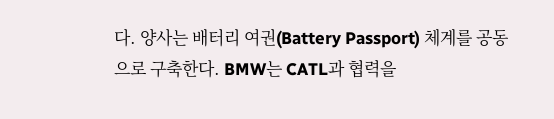다. 양사는 배터리 여권(Battery Passport) 체계를 공동으로 구축한다. BMW는 CATL과 협력을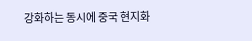강화하는 동시에 중국 현지화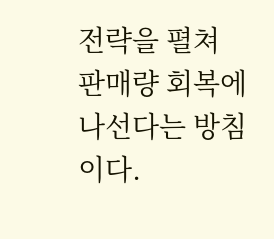전략을 펼쳐 판매량 회복에 나선다는 방침이다.